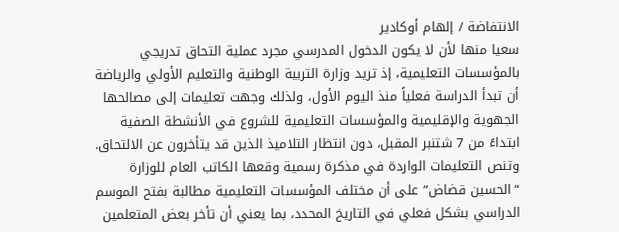الانتفاضة / إلهام أوكادير
سعيا منها لأن لا يكون الدخول المدرسي مجرد عملية التحاق تدريجي بالمؤسسات التعليمية، إذ تريد وزارة التربية الوطنية والتعليم الأولي والرياضة أن تبدأ الدراسة فعلياً منذ اليوم الأول، ولذلك وجهت تعليمات إلى مصالحها الجهوية والإقليمية والمؤسسات التعليمية للشروع في الأنشطة الصفية ابتداءً من 7 شتنبر المقبل، دون انتظار التلاميذ الذين قد يتأخرون عن الالتحاق.
وتنص التعليمات الواردة في مذكرة رسمية وقعها الكاتب العام للوزارة “الحسين قضاض” على أن مختلف المؤسسات التعليمية مطالبة بفتح الموسم الدراسي بشكل فعلي في التاريخ المحدد، بما يعني أن تأخر بعض المتعلمين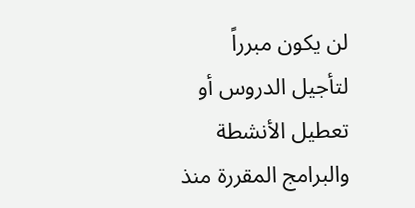لن يكون مبرراً لتأجيل الدروس أو تعطيل الأنشطة والبرامج المقررة منذ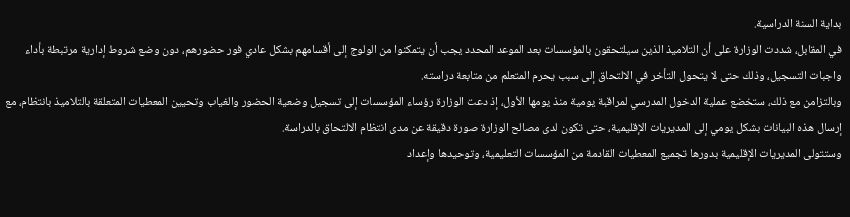بداية السنة الدراسية.
في المقابل، شددت الوزارة على أن التلاميذ الذين سيلتحقون بالمؤسسات بعد الموعد المحدد يجب أن يتمكنوا من الولوج إلى أقسامهم بشكل عادي فور حضورهم، دون وضع شروط إدارية مرتبطة بأداء واجبات التسجيل، وذلك حتى لا يتحول التأخر في الالتحاق إلى سبب يحرم المتعلم من متابعة دراسته.
وبالتزامن مع ذلك، ستخضع عملية الدخول المدرسي لمراقبة يومية منذ يومها الأول، إذ دعت الوزارة رؤساء المؤسسات إلى تسجيل وضعية الحضور والغياب وتحيين المعطيات المتعلقة بالتلاميذ بانتظام، مع إرسال هذه البيانات بشكل يومي إلى المديريات الإقليمية، حتى تكون لدى مصالح الوزارة صورة دقيقة عن مدى انتظام الالتحاق بالدراسة.
وستتولى المديريات الإقليمية بدورها تجميع المعطيات القادمة من المؤسسات التعليمية، وتوحيدها وإعداد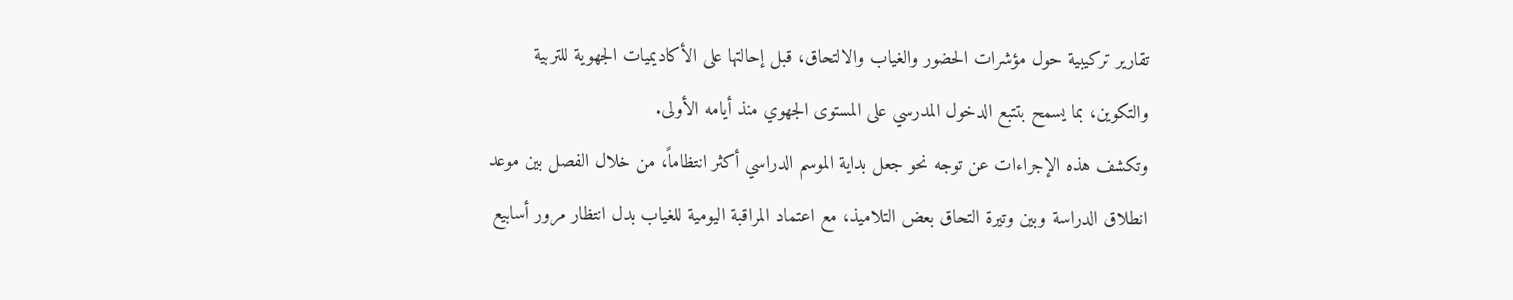تقارير تركيبية حول مؤشرات الحضور والغياب والالتحاق، قبل إحالتها على الأكاديميات الجهوية للتربية والتكوين، بما يسمح بتتبع الدخول المدرسي على المستوى الجهوي منذ أيامه الأولى.
وتكشف هذه الإجراءات عن توجه نحو جعل بداية الموسم الدراسي أكثر انتظاماً، من خلال الفصل بين موعد انطلاق الدراسة وبين وتيرة التحاق بعض التلاميذ، مع اعتماد المراقبة اليومية للغياب بدل انتظار مرور أسابيع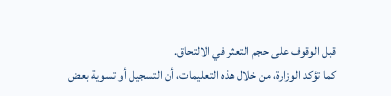قبل الوقوف على حجم التعثر في الالتحاق.
كما تؤكد الوزارة، من خلال هذه التعليمات، أن التسجيل أو تسوية بعض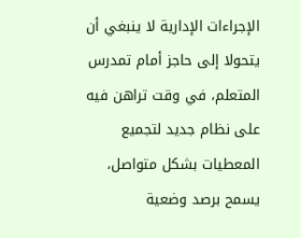الإجراءات الإدارية لا ينبغي أن يتحولا إلى حاجز أمام تمدرس المتعلم، في وقت تراهن فيه على نظام جديد لتجميع المعطيات بشكل متواصل، يسمح برصد وضعية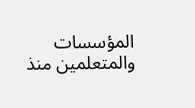المؤسسات والمتعلمين منذ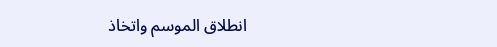انطلاق الموسم واتخاذ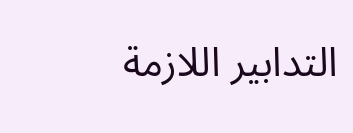التدابير اللازمة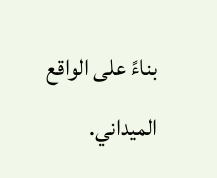بناءً على الواقع الميداني.